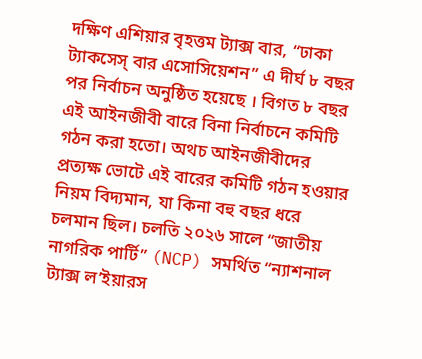দক্ষিণ এশিয়ার বৃহত্তম ট্যাক্স বার, “ঢাকা ট্যাকসেস্ বার এসোসিয়েশন” এ দীর্ঘ ৮ বছর পর নির্বাচন অনুষ্ঠিত হয়েছে । বিগত ৮ বছর এই আইনজীবী বারে বিনা নির্বাচনে কমিটি গঠন করা হতো। অথচ আইনজীবীদের প্রত্যক্ষ ভোটে এই বারের কমিটি গঠন হওয়ার নিয়ম বিদ্যমান, যা কিনা বহু বছর ধরে চলমান ছিল। চলতি ২০২৬ সালে “জাতীয় নাগরিক পার্টি” (NCP) সমর্থিত “ন্যাশনাল ট্যাক্স ল’ইয়ারস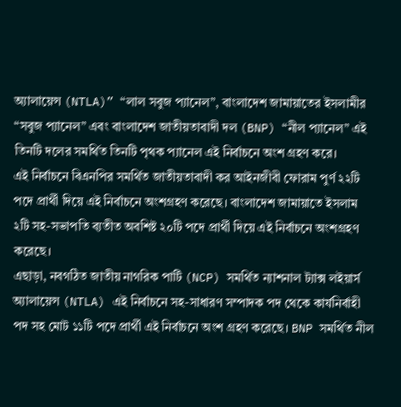অ্যালায়েন্স (NTLA)” “লাল সবুজ প্যানেল”, বাংলাদেশ জামায়াতের ইসলামীর “সবুজ প্যানেল” এবং বাংলাদেশ জাতীয়তাবাদী দল (BNP) “নীল প্যানেল” এই তিনটি দলের সমর্থিত তিনটি পৃথক প্যানেল এই নির্বাচনে অংশ গ্রহণ করে।
এই নির্বাচনে বিএনপির সমর্থিত জাতীয়তাবাদী কর আইনজীবী ফোরাম পুর্ণ ২২টি পদে প্রার্থী দিয়ে এই নির্বাচনে অংশগ্রহণ করেছে। বাংলাদেশ জামায়াতে ইসলাম ২টি সহ-সভাপতি ব্যতীত অবশিষ্ট ২০টি পদে প্রার্থী দিয়ে এই নির্বাচনে অংশগ্রহণ করেছে।
এছাড়া, নবগঠিত জাতীয় নাগরিক পার্টি (NCP) সমর্থিত ন্যাশনাল ট্যাক্স লইয়ার্স অ্যালায়েন্স (NTLA) এই নির্বাচনে সহ-সাধারণ সম্পাদক পদ থেকে কার্যনির্বাহী পদ সহ মোট ১১টি পদে প্রার্থী এই নির্বাচনে অংশ গ্রহণ করেছে। BNP সমর্থিত নীল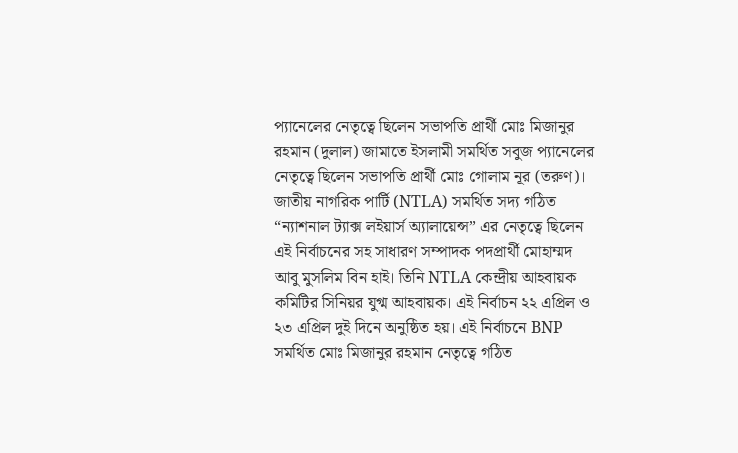প্যানেলের নেতৃত্বে ছিলেন সভাপতি প্রার্থী মোঃ মিজানুর রহমান (দুলাল) জামাতে ইসলামী সমর্থিত সবুজ প্যানেলের নেতৃত্বে ছিলেন সভাপতি প্রার্থী মোঃ গোলাম নূর (তরুণ)।
জাতীয় নাগরিক পার্টি (NTLA) সমর্থিত সদ্য গঠিত “ন্যাশনাল ট্যাক্স লইয়ার্স অ্যালায়েন্স” এর নেতৃত্বে ছিলেন এই নির্বাচনের সহ সাধারণ সম্পাদক পদপ্রার্থী মোহাম্মদ আবু মুসলিম বিন হাই। তিনি NTLA কেন্দ্রীয় আহবায়ক কমিটির সিনিয়র যুগ্ম আহবায়ক। এই নির্বাচন ২২ এপ্রিল ও ২৩ এপ্রিল দুই দিনে অনুষ্ঠিত হয়। এই নির্বাচনে BNP সমর্থিত মোঃ মিজানুর রহমান নেতৃত্বে গঠিত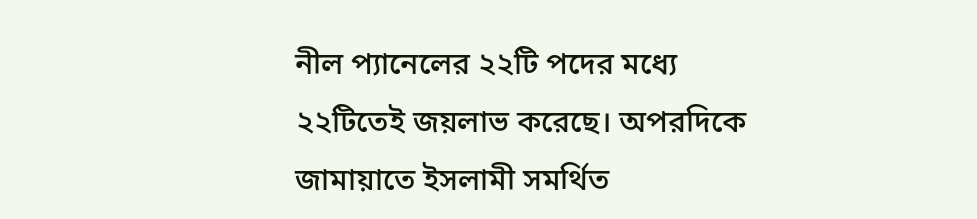নীল প্যানেলের ২২টি পদের মধ্যে ২২টিতেই জয়লাভ করেছে। অপরদিকে জামায়াতে ইসলামী সমর্থিত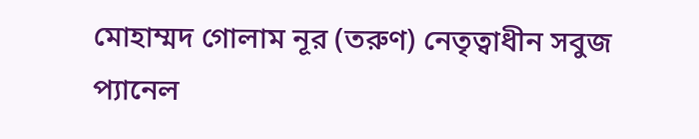মোহাম্মদ গোলাম নূর (তরুণ) নেতৃত্বাধীন সবুজ প্যানেল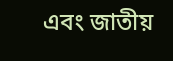এবং জাতীয়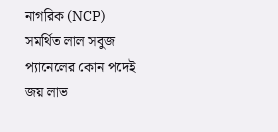নাগরিক (NCP) সমর্থিত লাল সবুজ প্যানেলের কোন পদেই জয় লাভ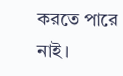করতে পারে নাই।